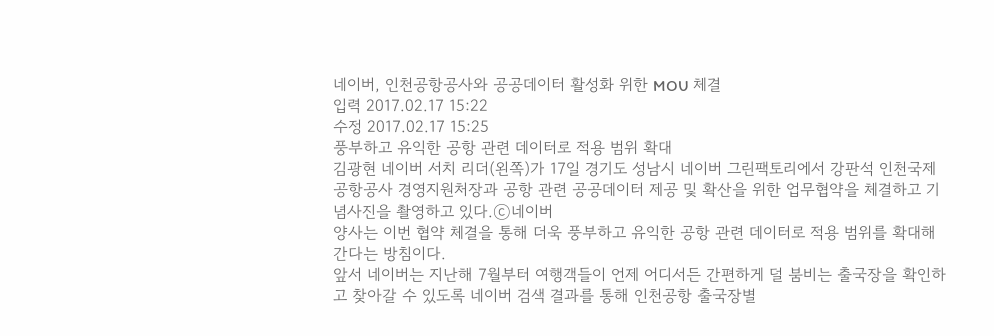네이버, 인천공항공사와 공공데이터 활성화 위한 MOU 체결
입력 2017.02.17 15:22
수정 2017.02.17 15:25
풍부하고 유익한 공항 관련 데이터로 적용 범위 확대
김광현 네이버 서치 리더(왼쪽)가 17일 경기도 성남시 네이버 그린팩토리에서 강판석 인천국제공항공사 경영지원처장과 공항 관련 공공데이터 제공 및 확산을 위한 업무협약을 체결하고 기념사진을 촬영하고 있다.ⓒ네이버
양사는 이번 협약 체결을 통해 더욱 풍부하고 유익한 공항 관련 데이터로 적용 범위를 확대해간다는 방침이다.
앞서 네이버는 지난해 7월부터 여행객들이 언제 어디서든 간편하게 덜 붐비는 출국장을 확인하고 찾아갈 수 있도록 네이버 검색 결과를 통해 인천공항 출국장별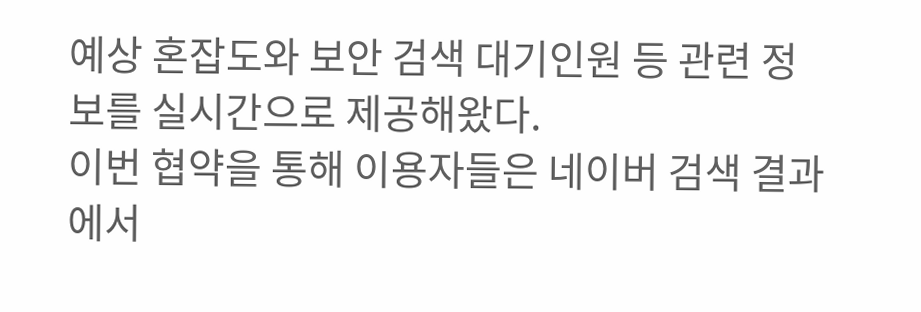예상 혼잡도와 보안 검색 대기인원 등 관련 정보를 실시간으로 제공해왔다.
이번 협약을 통해 이용자들은 네이버 검색 결과에서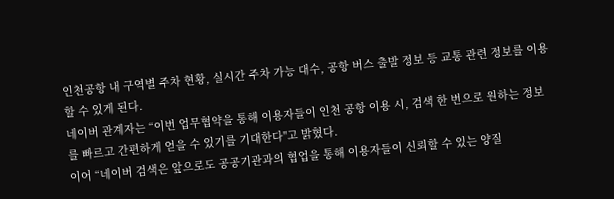인천공항 내 구역별 주차 현황, 실시간 주차 가능 대수, 공항 버스 출발 정보 등 교통 관련 정보를 이용할 수 있게 된다.
네이버 관계자는 “이번 업무협약을 통해 이용자들이 인천 공항 이용 시, 검색 한 번으로 원하는 정보를 빠르고 간편하게 얻을 수 있기를 기대한다"고 밝혔다.
이어 “네이버 검색은 앞으로도 공공기관과의 협업을 통해 이용자들이 신뢰할 수 있는 양질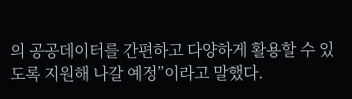의 공공데이터를 간편하고 다양하게 활용할 수 있도록 지원해 나갈 예정”이라고 말했다.